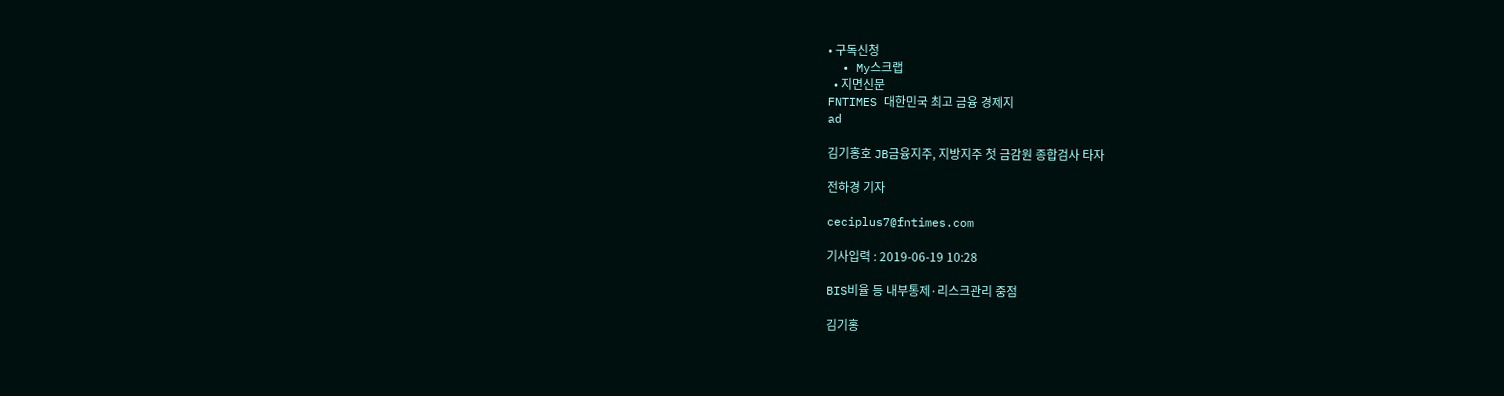• 구독신청
  • My스크랩
  • 지면신문
FNTIMES 대한민국 최고 금융 경제지
ad

김기홍호 JB금융지주, 지방지주 첫 금감원 종합검사 타자

전하경 기자

ceciplus7@fntimes.com

기사입력 : 2019-06-19 10:28

BIS비율 등 내부통제·리스크관리 중점

김기홍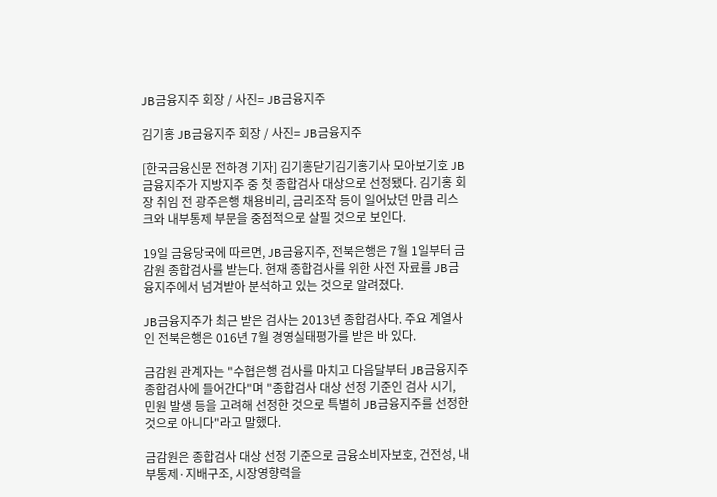JB금융지주 회장 / 사진= JB금융지주

김기홍 JB금융지주 회장 / 사진= JB금융지주

[한국금융신문 전하경 기자] 김기홍닫기김기홍기사 모아보기호 JB금융지주가 지방지주 중 첫 종합검사 대상으로 선정됐다. 김기홍 회장 취임 전 광주은행 채용비리, 금리조작 등이 일어났던 만큼 리스크와 내부통제 부문을 중점적으로 살필 것으로 보인다.

19일 금융당국에 따르면, JB금융지주, 전북은행은 7월 1일부터 금감원 종합검사를 받는다. 현재 종합검사를 위한 사전 자료를 JB금융지주에서 넘겨받아 분석하고 있는 것으로 알려졌다.

JB금융지주가 최근 받은 검사는 2013년 종합검사다. 주요 계열사인 전북은행은 016년 7월 경영실태평가를 받은 바 있다.

금감원 관계자는 "수협은행 검사를 마치고 다음달부터 JB금융지주 종합검사에 들어간다"며 "종합검사 대상 선정 기준인 검사 시기, 민원 발생 등을 고려해 선정한 것으로 특별히 JB금융지주를 선정한 것으로 아니다"라고 말했다.

금감원은 종합검사 대상 선정 기준으로 금융소비자보호, 건전성, 내부통제·지배구조, 시장영향력을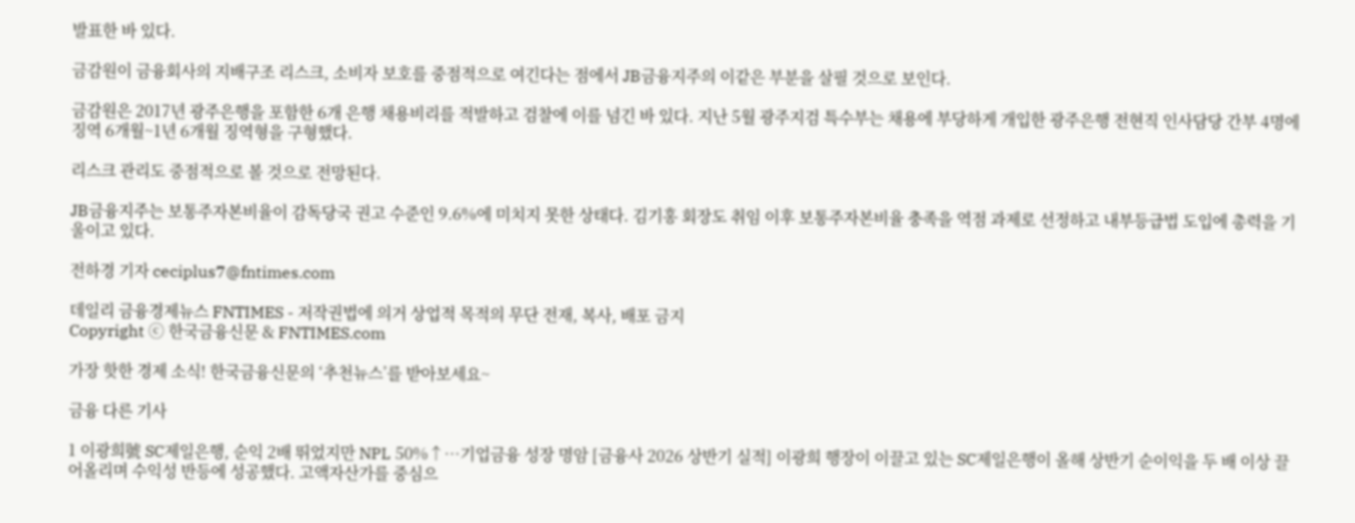발표한 바 있다.

금감원이 금융회사의 지배구조 리스크, 소비자 보호를 중점적으로 여긴다는 점에서 JB금융지주의 이같은 부분을 살필 것으로 보인다.

금감원은 2017년 광주은행을 포함한 6개 은행 채용비리를 적발하고 검찰에 이를 넘긴 바 있다. 지난 5월 광주지검 특수부는 채용에 부당하게 개입한 광주은행 전현직 인사담당 간부 4명에 징역 6개월~1년 6개월 징역형을 구형했다.

리스크 관리도 중점적으로 볼 것으로 전망된다.

JB금융지주는 보통주자본비율이 감독당국 권고 수준인 9.6%에 미치지 못한 상태다. 김기홍 회장도 취임 이후 보통주자본비율 충족을 역점 과제로 선정하고 내부등급법 도입에 총력을 기울이고 있다.

전하경 기자 ceciplus7@fntimes.com

데일리 금융경제뉴스 FNTIMES - 저작권법에 의거 상업적 목적의 무단 전재, 복사, 배포 금지
Copyright ⓒ 한국금융신문 & FNTIMES.com

가장 핫한 경제 소식! 한국금융신문의 ‘추천뉴스’를 받아보세요~

금융 다른 기사

1 이광희號 SC제일은행, 순익 2배 뛰었지만 NPL 50%↑…기업금융 성장 명암 [금융사 2026 상반기 실적] 이광희 행장이 이끌고 있는 SC제일은행이 올해 상반기 순이익을 두 배 이상 끌어올리며 수익성 반등에 성공했다. 고액자산가를 중심으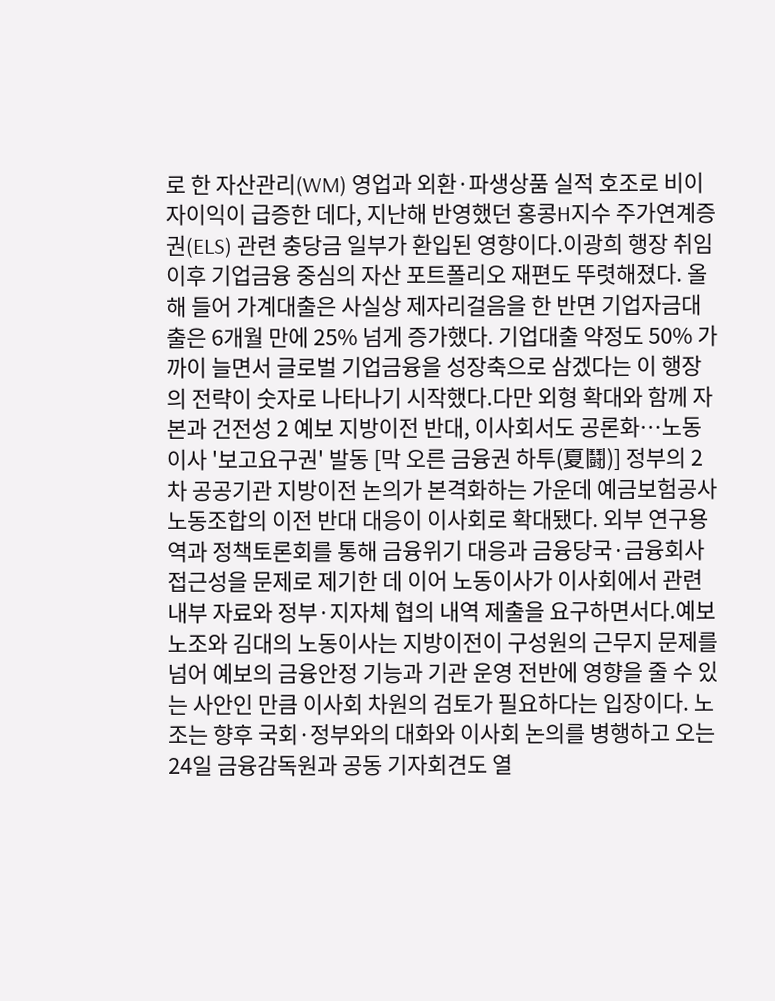로 한 자산관리(WM) 영업과 외환·파생상품 실적 호조로 비이자이익이 급증한 데다, 지난해 반영했던 홍콩H지수 주가연계증권(ELS) 관련 충당금 일부가 환입된 영향이다.이광희 행장 취임 이후 기업금융 중심의 자산 포트폴리오 재편도 뚜렷해졌다. 올해 들어 가계대출은 사실상 제자리걸음을 한 반면 기업자금대출은 6개월 만에 25% 넘게 증가했다. 기업대출 약정도 50% 가까이 늘면서 글로벌 기업금융을 성장축으로 삼겠다는 이 행장의 전략이 숫자로 나타나기 시작했다.다만 외형 확대와 함께 자본과 건전성 2 예보 지방이전 반대, 이사회서도 공론화…노동이사 '보고요구권' 발동 [막 오른 금융권 하투(夏鬪)] 정부의 2차 공공기관 지방이전 논의가 본격화하는 가운데 예금보험공사 노동조합의 이전 반대 대응이 이사회로 확대됐다. 외부 연구용역과 정책토론회를 통해 금융위기 대응과 금융당국·금융회사 접근성을 문제로 제기한 데 이어 노동이사가 이사회에서 관련 내부 자료와 정부·지자체 협의 내역 제출을 요구하면서다.예보 노조와 김대의 노동이사는 지방이전이 구성원의 근무지 문제를 넘어 예보의 금융안정 기능과 기관 운영 전반에 영향을 줄 수 있는 사안인 만큼 이사회 차원의 검토가 필요하다는 입장이다. 노조는 향후 국회·정부와의 대화와 이사회 논의를 병행하고 오는 24일 금융감독원과 공동 기자회견도 열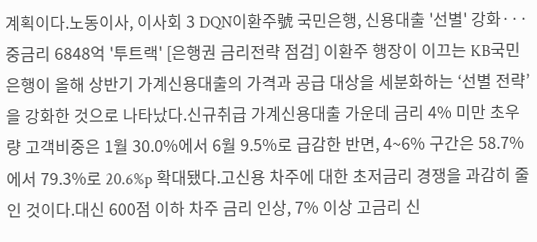계획이다.노동이사, 이사회 3 DQN이환주號 국민은행, 신용대출 '선별' 강화···중금리 6848억 '투트랙' [은행권 금리전략 점검] 이환주 행장이 이끄는 KB국민은행이 올해 상반기 가계신용대출의 가격과 공급 대상을 세분화하는 ‘선별 전략’을 강화한 것으로 나타났다.신규취급 가계신용대출 가운데 금리 4% 미만 초우량 고객비중은 1월 30.0%에서 6월 9.5%로 급감한 반면, 4~6% 구간은 58.7%에서 79.3%로 20.6%p 확대됐다.고신용 차주에 대한 초저금리 경쟁을 과감히 줄인 것이다.대신 600점 이하 차주 금리 인상, 7% 이상 고금리 신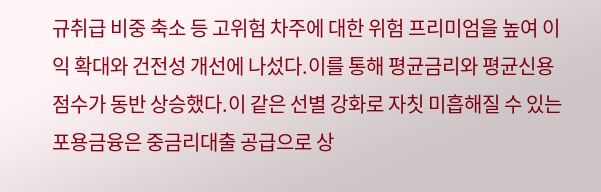규취급 비중 축소 등 고위험 차주에 대한 위험 프리미엄을 높여 이익 확대와 건전성 개선에 나섰다.이를 통해 평균금리와 평균신용점수가 동반 상승했다.이 같은 선별 강화로 자칫 미흡해질 수 있는 포용금융은 중금리대출 공급으로 상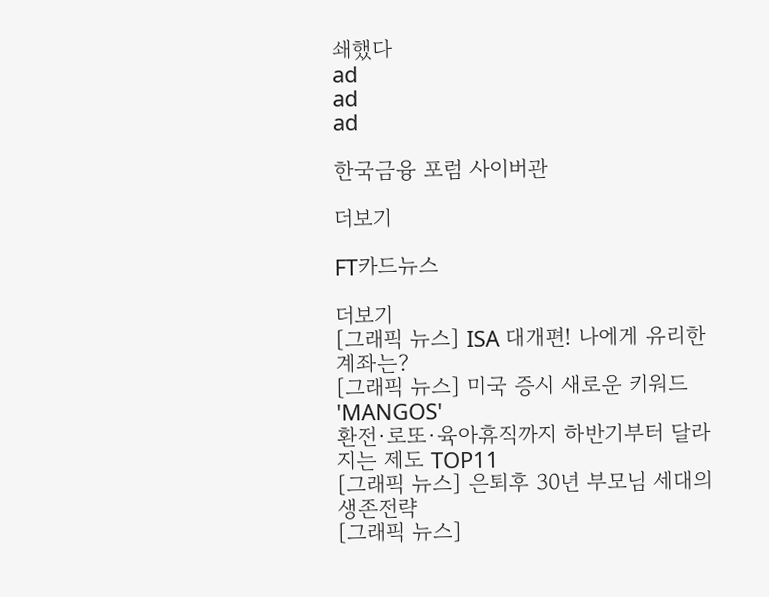쇄했다
ad
ad
ad

한국금융 포럼 사이버관

더보기

FT카드뉴스

더보기
[그래픽 뉴스] ISA 대개편! 나에게 유리한 계좌는?
[그래픽 뉴스] 미국 증시 새로운 키워드 'MANGOS'
환전·로또·육아휴직까지 하반기부터 달라지는 제도 TOP11
[그래픽 뉴스] 은퇴후 30년 부모님 세대의 생존전략
[그래픽 뉴스]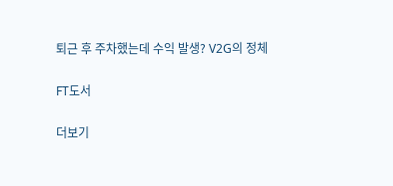퇴근 후 주차했는데 수익 발생? V2G의 정체

FT도서

더보기